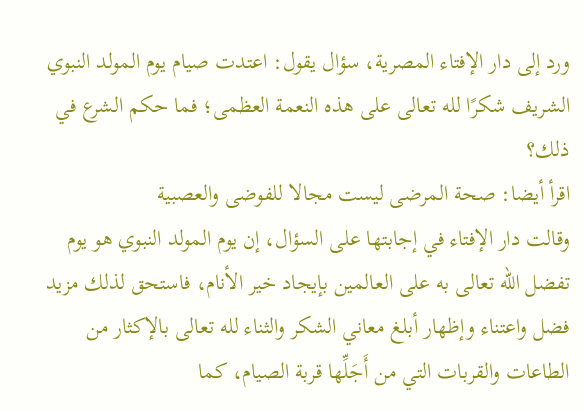ورد إلى دار الإفتاء المصرية، سؤال يقول: اعتدت صيام يوم المولد النبوي الشريف شكرًا لله تعالى على هذه النعمة العظمى؛ فما حكم الشرع في ذلك؟
اقرأ أيضا: صحة المرضى ليست مجالا للفوضى والعصبية
وقالت دار الإفتاء في إجابتها على السؤال، إن يوم المولد النبوي هو يوم تفضل الله تعالى به على العالمين بإيجاد خير الأنام، فاستحق لذلك مزيد فضل واعتناء وإظهار أبلغ معاني الشكر والثناء لله تعالى بالإكثار من الطاعات والقربات التي من أَجَلِّها قربة الصيام، كما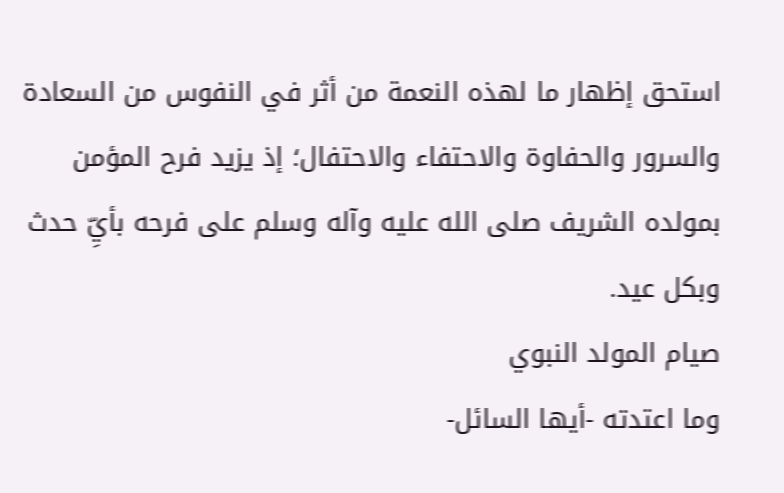استحق إظهار ما لهذه النعمة من أثر في النفوس من السعادة والسرور والحفاوة والاحتفاء والاحتفال؛ إذ يزيد فرح المؤمن بمولده الشريف صلى الله عليه وآله وسلم على فرحه بأيِّ حدث وبكل عيد.
صيام المولد النبوي
وما اعتدته -أيها السائل-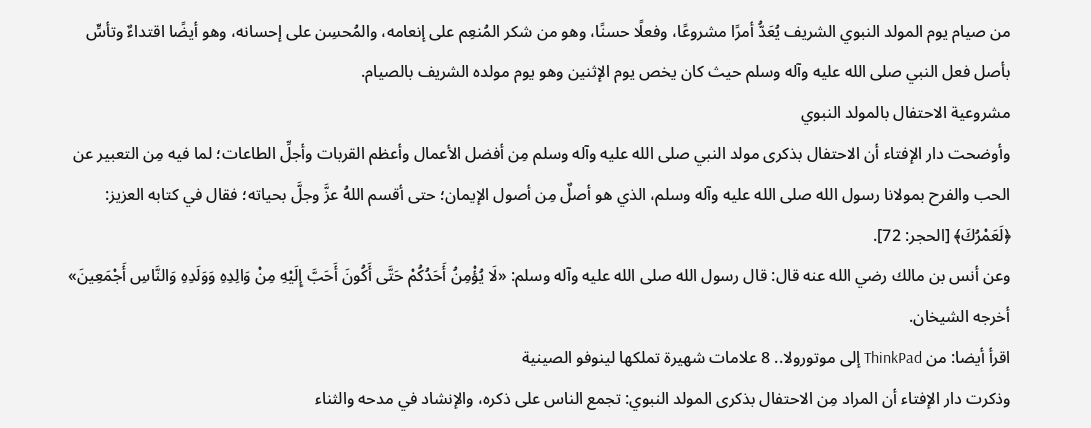من صيام يوم المولد النبوي الشريف يُعَدُّ أمرًا مشروعًا، وفعلًا حسنًا، وهو من شكر المُنعِم على إنعامه، والمُحسِن على إحسانه، وهو أيضًا اقتداءٌ وتأسٍّ بأصل فعل النبي صلى الله عليه وآله وسلم حيث كان يخص يوم الإثنين وهو يوم مولده الشريف بالصيام.
مشروعية الاحتفال بالمولد النبوي
وأوضحت دار الإفتاء أن الاحتفال بذكرى مولد النبي صلى الله عليه وآله وسلم مِن أفضل الأعمال وأعظم القربات وأجلِّ الطاعات؛ لما فيه مِن التعبير عن الحب والفرح بمولانا رسول الله صلى الله عليه وآله وسلم، الذي هو أصلٌ مِن أصول الإيمان؛ حتى أقسم اللهُ عزَّ وجلَّ بحياته؛ فقال في كتابه العزيز: ﴿لَعَمْرُكَ﴾ [الحجر: 72].
وعن أنس بن مالك رضي الله عنه قال: قال رسول الله صلى الله عليه وآله وسلم: «لَا يُؤْمِنُ أَحَدُكُمْ حَتَّى أَكُونَ أَحَبَّ إِلَيْهِ مِنْ وَالِدِهِ وَوَلَدِهِ وَالنَّاسِ أَجْمَعِينَ» أخرجه الشيخان.
اقرأ أيضا: من ThinkPad إلى موتورولا.. 8 علامات شهيرة تملكها لينوفو الصينية
وذكرت دار الإفتاء أن المراد مِن الاحتفال بذكرى المولد النبوي: تجمع الناس على ذكره، والإنشاد في مدحه والثناء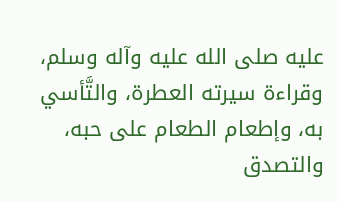عليه صلى الله عليه وآله وسلم، وقراءة سيرته العطرة، والتَّأسي به، وإطعام الطعام على حبه، والتصدق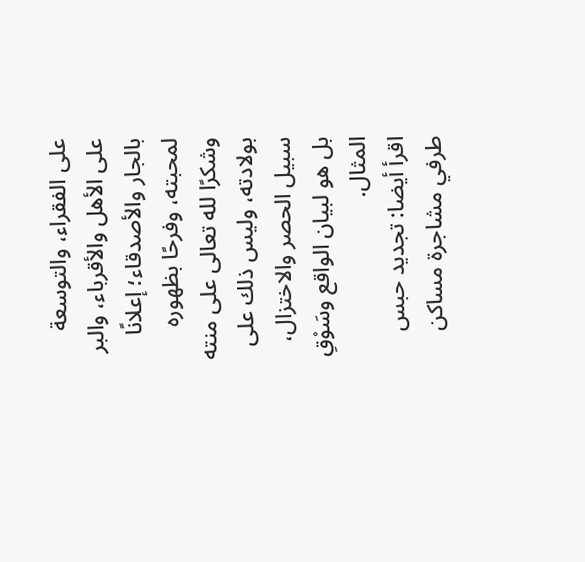على الفقراء، والتوسعة على الأهل والأقرباء، والبر بالجار والأصدقاء؛ إعلانًا لمحبته، وفرحًا بظهوره وشكرًا لله تعالى على منته بولادته، وليس ذلك على سبيل الحصر والاختزال، بل هو لبيان الواقع وسَوْقِ المثال.
اقرأ أيضا: تجديد حبس طرفي مشاجرة مساكن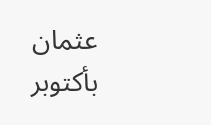عثمان بأكتوبر